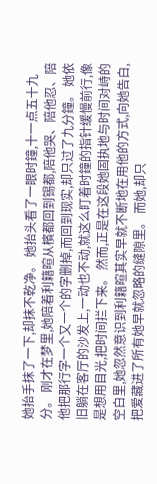她抬手抹了一下,却抹不乾净。 她抬头看了一眼时鐘,十一点五十九分。 刚才在梦里,她陪着利籍暄从檳都回到锡都,陪他哭、陪他忍、陪他把那行字一个又一个的字删掉,而回到现实,却只过了九分鐘。 她依旧躺在客厅的沙发上,一动也不动,就这么盯着时鐘的指针缓慢前行,像是想用目光,把时间拦下来。 然而,正是在这段她固执地与时间对峙的空白里,她忽然意识到利籍暄其实早就不断地在用他的方式,向她告白,把爱藏进了所有她早就忽略的缝隙里。 而她,却只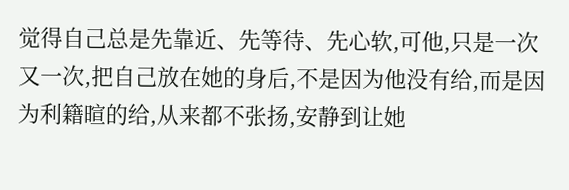觉得自己总是先靠近、先等待、先心软,可他,只是一次又一次,把自己放在她的身后,不是因为他没有给,而是因为利籍暄的给,从来都不张扬,安静到让她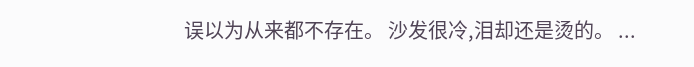误以为从来都不存在。 沙发很冷,泪却还是烫的。 ...